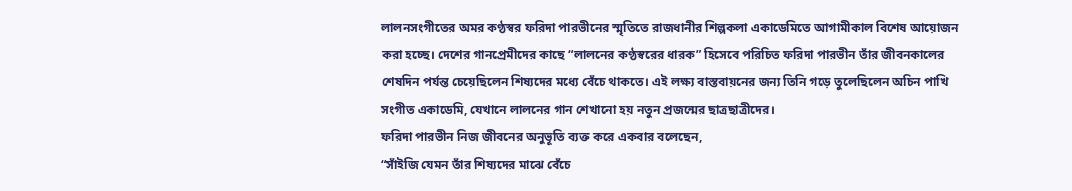লালনসংগীতের অমর কণ্ঠস্বর ফরিদা পারভীনের স্মৃতিতে রাজধানীর শিল্পকলা একাডেমিতে আগামীকাল বিশেষ আয়োজন করা হচ্ছে। দেশের গানপ্রেমীদের কাছে “লালনের কণ্ঠস্বরের ধারক” হিসেবে পরিচিত ফরিদা পারভীন তাঁর জীবনকালের শেষদিন পর্যন্ত চেয়েছিলেন শিষ্যদের মধ্যে বেঁচে থাকতে। এই লক্ষ্য বাস্তবায়নের জন্য তিনি গড়ে তুলেছিলেন অচিন পাখি সংগীত একাডেমি, যেখানে লালনের গান শেখানো হয় নতুন প্রজন্মের ছাত্রছাত্রীদের।
ফরিদা পারভীন নিজ জীবনের অনুভূতি ব্যক্ত করে একবার বলেছেন,
“সাঁইজি যেমন তাঁর শিষ্যদের মাঝে বেঁচে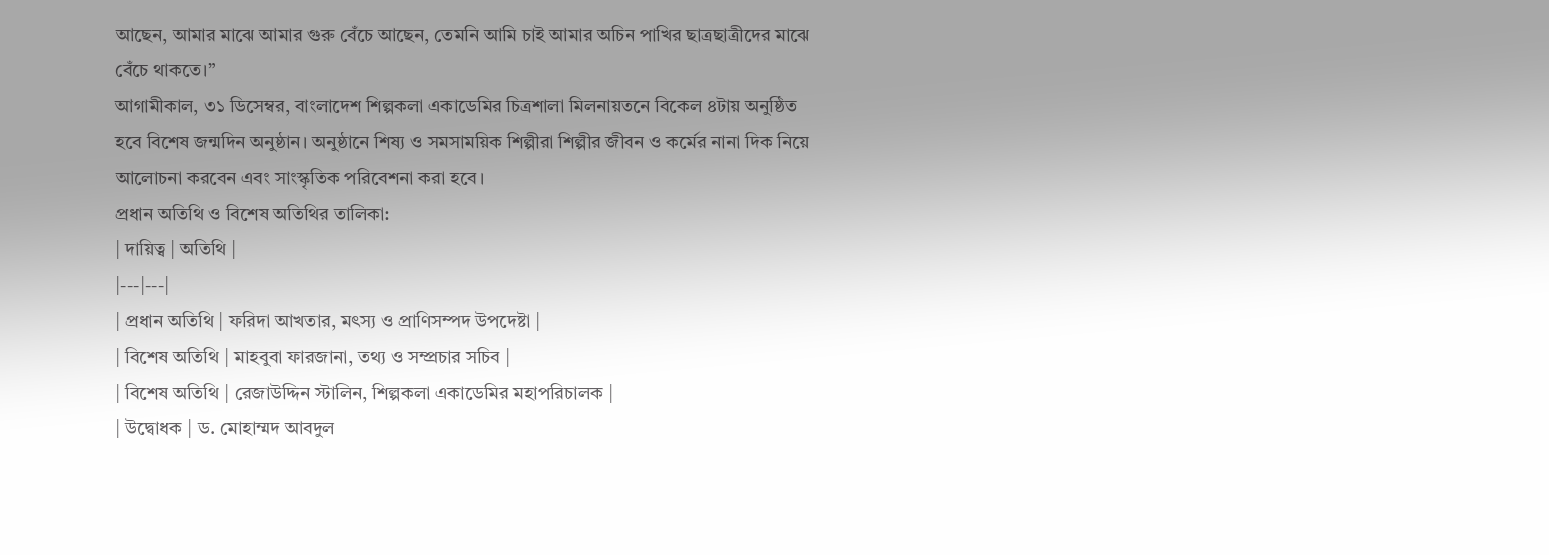আছেন, আমার মাঝে আমার গুরু বেঁচে আছেন, তেমনি আমি চাই আমার অচিন পাখির ছাত্রছাত্রীদের মাঝে বেঁচে থাকতে।”
আগামীকাল, ৩১ ডিসেম্বর, বাংলাদেশ শিল্পকলা একাডেমির চিত্রশালা মিলনায়তনে বিকেল ৪টায় অনুষ্ঠিত হবে বিশেষ জন্মদিন অনুষ্ঠান। অনুষ্ঠানে শিষ্য ও সমসাময়িক শিল্পীরা শিল্পীর জীবন ও কর্মের নানা দিক নিয়ে আলোচনা করবেন এবং সাংস্কৃতিক পরিবেশনা করা হবে।
প্রধান অতিথি ও বিশেষ অতিথির তালিকা:
| দায়িত্ব | অতিথি |
|---|---|
| প্রধান অতিথি | ফরিদা আখতার, মৎস্য ও প্রাণিসম্পদ উপদেষ্টা |
| বিশেষ অতিথি | মাহবুবা ফারজানা, তথ্য ও সম্প্রচার সচিব |
| বিশেষ অতিথি | রেজাউদ্দিন স্টালিন, শিল্পকলা একাডেমির মহাপরিচালক |
| উদ্বোধক | ড. মোহাম্মদ আবদুল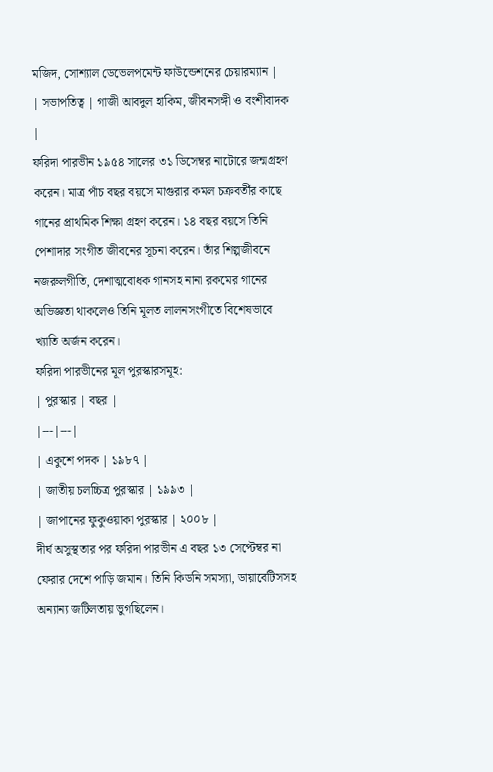মজিদ, সোশ্যাল ডেভেলপমেন্ট ফাউন্ডেশনের চেয়ারম্যান |
| সভাপতিত্ব | গাজী আবদুল হাকিম, জীবনসঙ্গী ও বংশীবাদক |
ফরিদা পারভীন ১৯৫৪ সালের ৩১ ডিসেম্বর নাটোরে জন্মগ্রহণ করেন। মাত্র পাঁচ বছর বয়সে মাগুরার কমল চক্রবর্তীর কাছে গানের প্রাথমিক শিক্ষা গ্রহণ করেন। ১৪ বছর বয়সে তিনি পেশাদার সংগীত জীবনের সূচনা করেন। তাঁর শিল্পজীবনে নজরুলগীতি, দেশাত্মবোধক গানসহ নানা রকমের গানের অভিজ্ঞতা থাকলেও তিনি মূলত লালনসংগীতে বিশেষভাবে খ্যাতি অর্জন করেন।
ফরিদা পারভীনের মূল পুরস্কারসমূহ:
| পুরস্কার | বছর |
|---|---|
| একুশে পদক | ১৯৮৭ |
| জাতীয় চলচ্চিত্র পুরস্কার | ১৯৯৩ |
| জাপানের ফুকুওয়াকা পুরস্কার | ২০০৮ |
দীর্ঘ অসুস্থতার পর ফরিদা পারভীন এ বছর ১৩ সেপ্টেম্বর না ফেরার দেশে পাড়ি জমান। তিনি কিডনি সমস্যা, ডায়াবেটিসসহ অন্যান্য জটিলতায় ভুগছিলেন।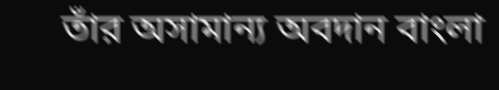তাঁর অসামান্য অবদান বাংলা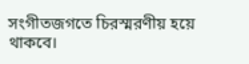সংগীতজগতে চিরস্মরণীয় হয়ে থাকবে।